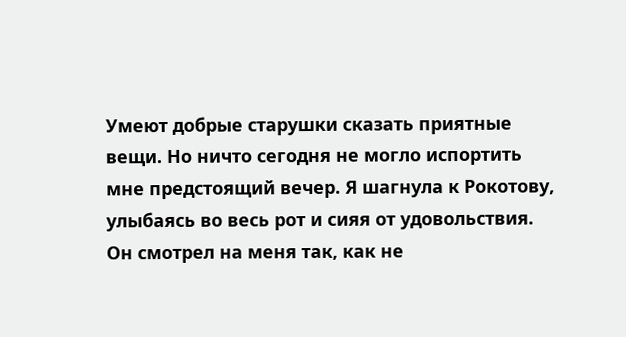Умеют добрые старушки сказать приятные вещи. Но ничто сегодня не могло испортить мне предстоящий вечер. Я шагнула к Рокотову, улыбаясь во весь рот и сияя от удовольствия. Он смотрел на меня так, как не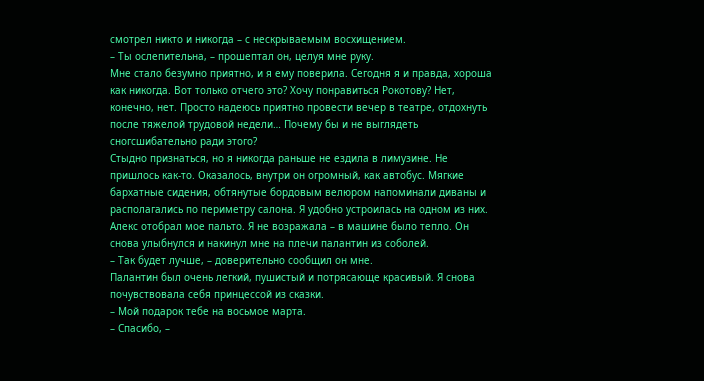смотрел никто и никогда – с нескрываемым восхищением.
– Ты ослепительна, – прошептал он, целуя мне руку.
Мне стало безумно приятно, и я ему поверила. Сегодня я и правда, хороша как никогда. Вот только отчего это? Хочу понравиться Рокотову? Нет, конечно, нет. Просто надеюсь приятно провести вечер в театре, отдохнуть после тяжелой трудовой недели… Почему бы и не выглядеть сногсшибательно ради этого?
Стыдно признаться, но я никогда раньше не ездила в лимузине. Не пришлось как-то. Оказалось, внутри он огромный, как автобус. Мягкие бархатные сидения, обтянутые бордовым велюром напоминали диваны и располагались по периметру салона. Я удобно устроилась на одном из них. Алекс отобрал мое пальто. Я не возражала – в машине было тепло. Он снова улыбнулся и накинул мне на плечи палантин из соболей.
– Так будет лучше, – доверительно сообщил он мне.
Палантин был очень легкий, пушистый и потрясающе красивый. Я снова почувствовала себя принцессой из сказки.
– Мой подарок тебе на восьмое марта.
– Спасибо, –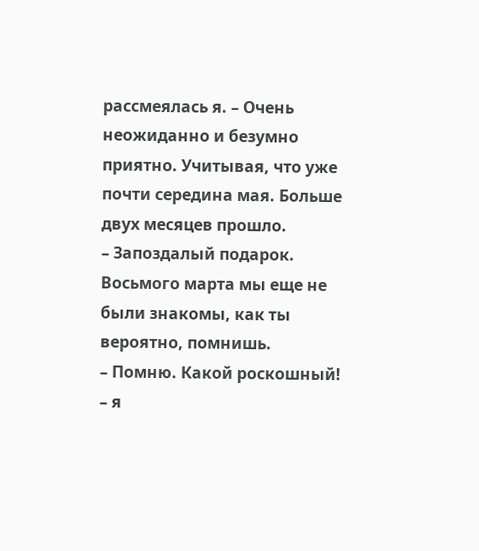рассмеялась я. – Очень неожиданно и безумно приятно. Учитывая, что уже почти середина мая. Больше двух месяцев прошло.
– Запоздалый подарок. Восьмого марта мы еще не были знакомы, как ты вероятно, помнишь.
– Помню. Какой роскошный! – я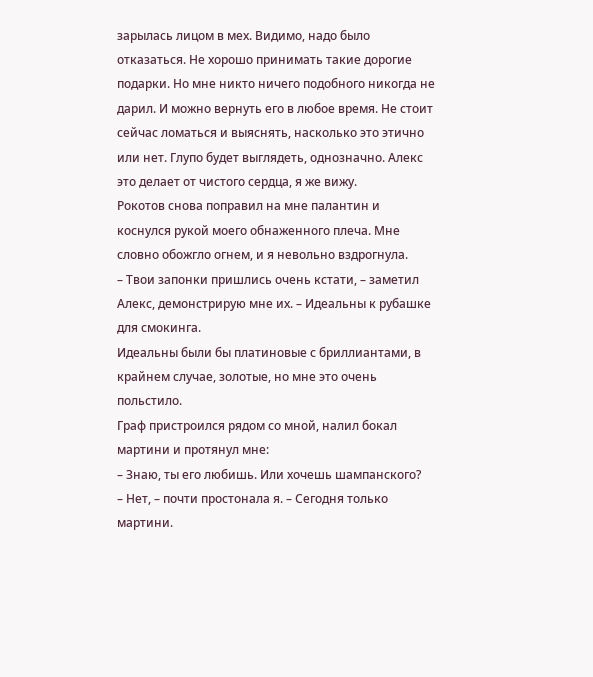зарылась лицом в мех. Видимо, надо было отказаться. Не хорошо принимать такие дорогие подарки. Но мне никто ничего подобного никогда не дарил. И можно вернуть его в любое время. Не стоит сейчас ломаться и выяснять, насколько это этично или нет. Глупо будет выглядеть, однозначно. Алекс это делает от чистого сердца, я же вижу.
Рокотов снова поправил на мне палантин и коснулся рукой моего обнаженного плеча. Мне словно обожгло огнем, и я невольно вздрогнула.
– Твои запонки пришлись очень кстати, – заметил Алекс, демонстрирую мне их. – Идеальны к рубашке для смокинга.
Идеальны были бы платиновые с бриллиантами, в крайнем случае, золотые, но мне это очень польстило.
Граф пристроился рядом со мной, налил бокал мартини и протянул мне:
– Знаю, ты его любишь. Или хочешь шампанского?
– Нет, – почти простонала я. – Сегодня только мартини.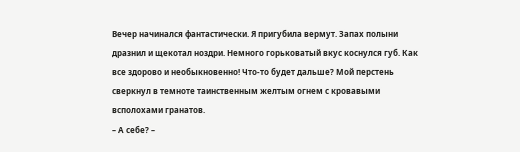Вечер начинался фантастически. Я пригубила вермут. Запах полыни дразнил и щекотал ноздри. Немного горьковатый вкус коснулся губ. Как все здорово и необыкновенно! Что-то будет дальше? Мой перстень сверкнул в темноте таинственным желтым огнем с кровавыми всполохами гранатов.
– А себе? –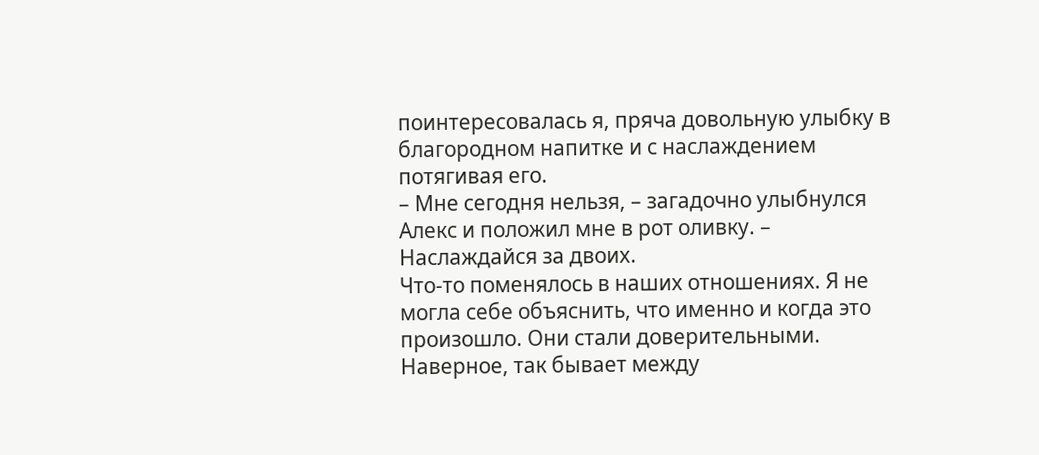поинтересовалась я, пряча довольную улыбку в благородном напитке и с наслаждением потягивая его.
– Мне сегодня нельзя, – загадочно улыбнулся Алекс и положил мне в рот оливку. – Наслаждайся за двоих.
Что-то поменялось в наших отношениях. Я не могла себе объяснить, что именно и когда это произошло. Они стали доверительными. Наверное, так бывает между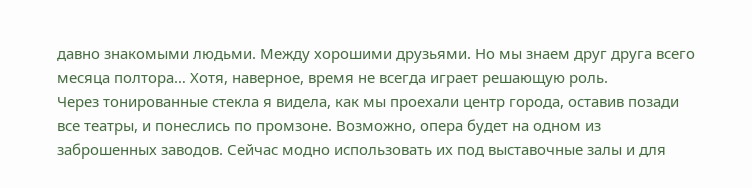давно знакомыми людьми. Между хорошими друзьями. Но мы знаем друг друга всего месяца полтора… Хотя, наверное, время не всегда играет решающую роль.
Через тонированные стекла я видела, как мы проехали центр города, оставив позади все театры, и понеслись по промзоне. Возможно, опера будет на одном из заброшенных заводов. Сейчас модно использовать их под выставочные залы и для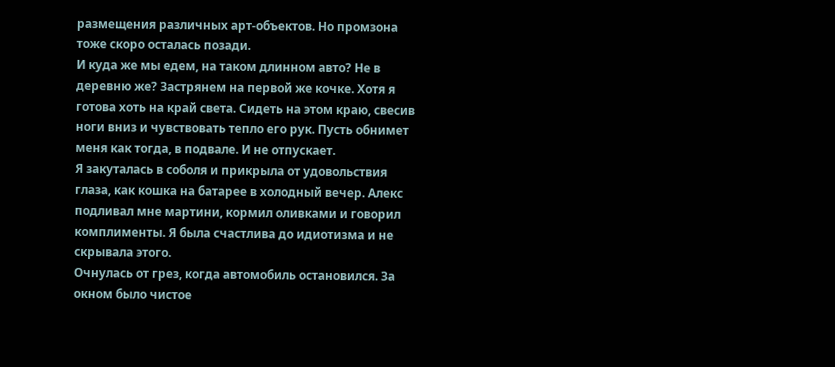размещения различных арт-объектов. Но промзона тоже скоро осталась позади.
И куда же мы едем, на таком длинном авто? Не в деревню же? Застрянем на первой же кочке. Хотя я готова хоть на край света. Сидеть на этом краю, свесив ноги вниз и чувствовать тепло его рук. Пусть обнимет меня как тогда, в подвале. И не отпускает.
Я закуталась в соболя и прикрыла от удовольствия глаза, как кошка на батарее в холодный вечер. Алекс подливал мне мартини, кормил оливками и говорил комплименты. Я была счастлива до идиотизма и не скрывала этого.
Очнулась от грез, когда автомобиль остановился. За окном было чистое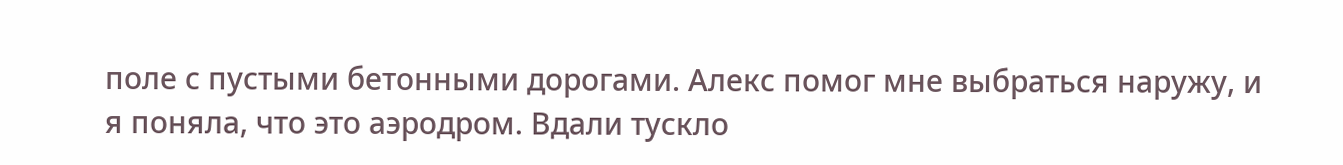поле с пустыми бетонными дорогами. Алекс помог мне выбраться наружу, и я поняла, что это аэродром. Вдали тускло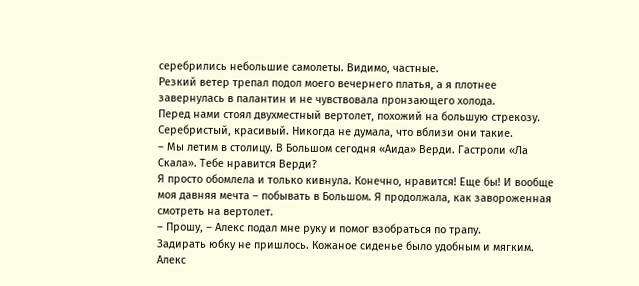серебрились небольшие самолеты. Видимо, частные.
Резкий ветер трепал подол моего вечернего платья, а я плотнее завернулась в палантин и не чувствовала пронзающего холода.
Перед нами стоял двухместный вертолет, похожий на большую стрекозу. Серебристый, красивый. Никогда не думала, что вблизи они такие.
– Мы летим в столицу. В Большом сегодня «Аида» Верди. Гастроли «Ла Скала». Тебе нравится Верди?
Я просто обомлела и только кивнула. Конечно, нравится! Еще бы! И вообще моя давняя мечта – побывать в Большом. Я продолжала, как завороженная смотреть на вертолет.
– Прошу, – Алекс подал мне руку и помог взобраться по трапу.
Задирать юбку не пришлось. Кожаное сиденье было удобным и мягким. Алекс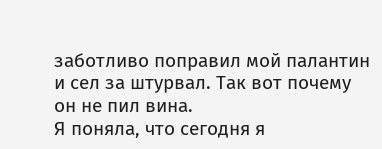заботливо поправил мой палантин и сел за штурвал. Так вот почему он не пил вина.
Я поняла, что сегодня я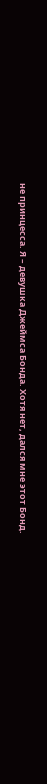не принцесса. Я – девушка Джеймса Бонда. Хотя нет, дался мне этот Бонд.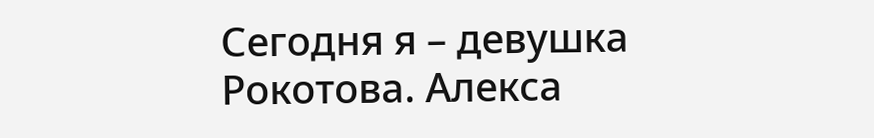Сегодня я – девушка Рокотова. Алекса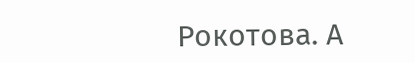Рокотова. А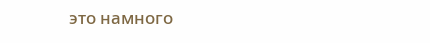это намного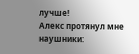лучше!
Алекс протянул мне наушники: